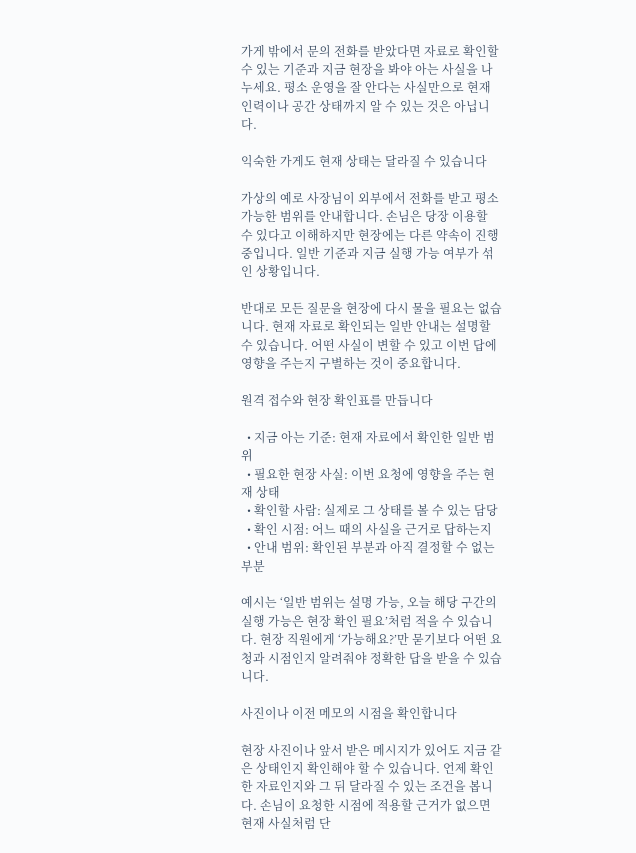가게 밖에서 문의 전화를 받았다면 자료로 확인할 수 있는 기준과 지금 현장을 봐야 아는 사실을 나누세요. 평소 운영을 잘 안다는 사실만으로 현재 인력이나 공간 상태까지 알 수 있는 것은 아닙니다.

익숙한 가게도 현재 상태는 달라질 수 있습니다

가상의 예로 사장님이 외부에서 전화를 받고 평소 가능한 범위를 안내합니다. 손님은 당장 이용할 수 있다고 이해하지만 현장에는 다른 약속이 진행 중입니다. 일반 기준과 지금 실행 가능 여부가 섞인 상황입니다.

반대로 모든 질문을 현장에 다시 물을 필요는 없습니다. 현재 자료로 확인되는 일반 안내는 설명할 수 있습니다. 어떤 사실이 변할 수 있고 이번 답에 영향을 주는지 구별하는 것이 중요합니다.

원격 접수와 현장 확인표를 만듭니다

  • 지금 아는 기준: 현재 자료에서 확인한 일반 범위
  • 필요한 현장 사실: 이번 요청에 영향을 주는 현재 상태
  • 확인할 사람: 실제로 그 상태를 볼 수 있는 담당
  • 확인 시점: 어느 때의 사실을 근거로 답하는지
  • 안내 범위: 확인된 부분과 아직 결정할 수 없는 부분

예시는 ‘일반 범위는 설명 가능, 오늘 해당 구간의 실행 가능은 현장 확인 필요’처럼 적을 수 있습니다. 현장 직원에게 ‘가능해요?’만 묻기보다 어떤 요청과 시점인지 알려줘야 정확한 답을 받을 수 있습니다.

사진이나 이전 메모의 시점을 확인합니다

현장 사진이나 앞서 받은 메시지가 있어도 지금 같은 상태인지 확인해야 할 수 있습니다. 언제 확인한 자료인지와 그 뒤 달라질 수 있는 조건을 봅니다. 손님이 요청한 시점에 적용할 근거가 없으면 현재 사실처럼 단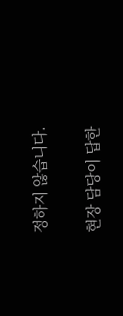정하지 않습니다.

현장 담당이 답한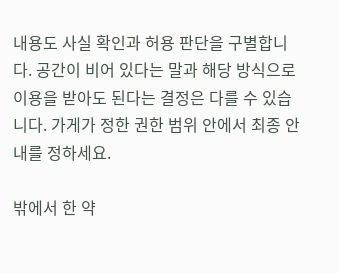내용도 사실 확인과 허용 판단을 구별합니다. 공간이 비어 있다는 말과 해당 방식으로 이용을 받아도 된다는 결정은 다를 수 있습니다. 가게가 정한 권한 범위 안에서 최종 안내를 정하세요.

밖에서 한 약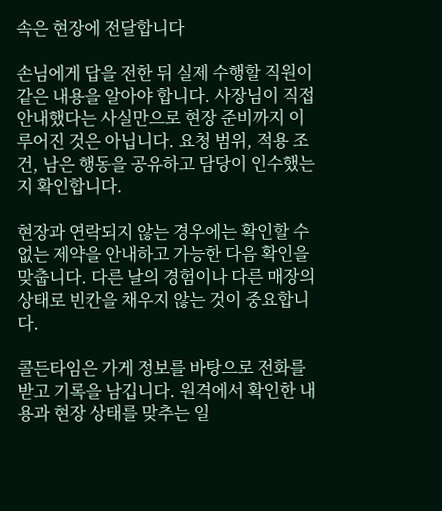속은 현장에 전달합니다

손님에게 답을 전한 뒤 실제 수행할 직원이 같은 내용을 알아야 합니다. 사장님이 직접 안내했다는 사실만으로 현장 준비까지 이루어진 것은 아닙니다. 요청 범위, 적용 조건, 남은 행동을 공유하고 담당이 인수했는지 확인합니다.

현장과 연락되지 않는 경우에는 확인할 수 없는 제약을 안내하고 가능한 다음 확인을 맞춥니다. 다른 날의 경험이나 다른 매장의 상태로 빈칸을 채우지 않는 것이 중요합니다.

콜든타임은 가게 정보를 바탕으로 전화를 받고 기록을 남깁니다. 원격에서 확인한 내용과 현장 상태를 맞추는 일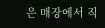은 매장에서 직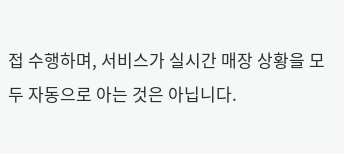접 수행하며, 서비스가 실시간 매장 상황을 모두 자동으로 아는 것은 아닙니다.